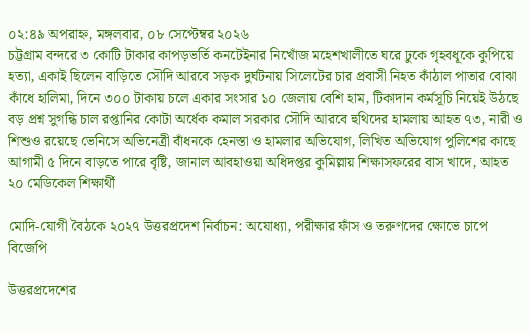০২:৪৯ অপরাহ্ন, মঙ্গলবার, ০৮ সেপ্টেম্বর ২০২৬
চট্টগ্রাম বন্দরে ৩ কোটি টাকার কাপড়ভর্তি কনটেইনার নিখোঁজ মহেশখালীতে ঘরে ঢুকে গৃহবধূকে কুপিয়ে হত্যা, একাই ছিলেন বাড়িতে সৌদি আরবে সড়ক দুর্ঘটনায় সিলেটের চার প্রবাসী নিহত কাঁঠাল পাতার বোঝা কাঁধে হালিমা, দিনে ৩০০ টাকায় চলে একার সংসার ১০ জেলায় বেশি হাম, টিকাদান কর্মসূচি নিয়েই উঠছে বড় প্রশ্ন সুগন্ধি চাল রপ্তানির কোটা অর্ধেক কমাল সরকার সৌদি আরবে হুথিদের হামলায় আহত ৭৩, নারী ও শিশুও রয়েছে ভেনিসে অভিনেত্রী বাঁধনকে হেনস্তা ও হামলার অভিযোগ, লিখিত অভিযোগ পুলিশের কাছে আগামী ৫ দিনে বাড়তে পারে বৃষ্টি, জানাল আবহাওয়া অধিদপ্তর কুমিল্লায় শিক্ষাসফরের বাস খাদে, আহত ২০ মেডিকেল শিক্ষার্থী

মোদি-যোগী বৈঠকে ২০২৭ উত্তরপ্রদেশ নির্বাচন: অযোধ্যা, পরীক্ষার ফাঁস ও তরুণদের ক্ষোভে চাপে বিজেপি

উত্তরপ্রদেশের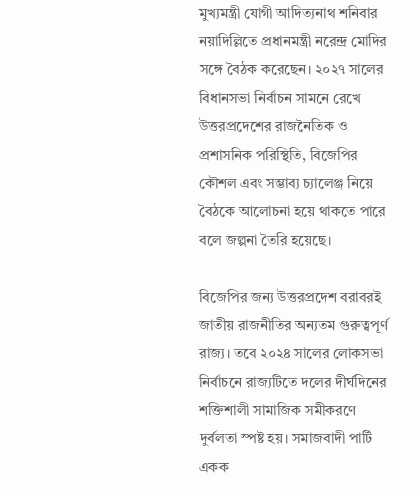মুখ্যমন্ত্রী যোগী আদিত্যনাথ শনিবার নয়াদিল্লিতে প্রধানমন্ত্রী নরেন্দ্র মোদির সঙ্গে বৈঠক করেছেন। ২০২৭ সালের বিধানসভা নির্বাচন সামনে রেখে উত্তরপ্রদেশের রাজনৈতিক ও প্রশাসনিক পরিস্থিতি, বিজেপির কৌশল এবং সম্ভাব্য চ্যালেঞ্জ নিয়ে বৈঠকে আলোচনা হয়ে থাকতে পারে বলে জল্পনা তৈরি হয়েছে।

বিজেপির জন্য উত্তরপ্রদেশ বরাবরই জাতীয় রাজনীতির অন্যতম গুরুত্বপূর্ণ রাজ্য। তবে ২০২৪ সালের লোকসভা নির্বাচনে রাজ্যটিতে দলের দীর্ঘদিনের শক্তিশালী সামাজিক সমীকরণে দুর্বলতা স্পষ্ট হয়। সমাজবাদী পার্টি একক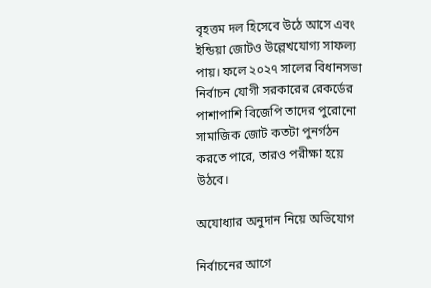বৃহত্তম দল হিসেবে উঠে আসে এবং ইন্ডিয়া জোটও উল্লেখযোগ্য সাফল্য পায়। ফলে ২০২৭ সালের বিধানসভা নির্বাচন যোগী সরকারের রেকর্ডের পাশাপাশি বিজেপি তাদের পুরোনো সামাজিক জোট কতটা পুনর্গঠন করতে পারে, তারও পরীক্ষা হয়ে উঠবে।

অযোধ্যার অনুদান নিয়ে অভিযোগ

নির্বাচনের আগে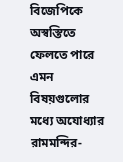বিজেপিকে অস্বস্তিতে ফেলতে পারে এমন বিষয়গুলোর মধ্যে অযোধ্যার রামমন্দির-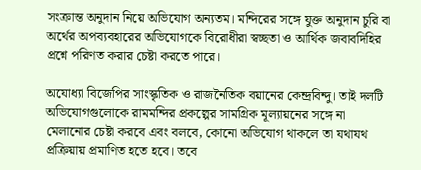সংক্রান্ত অনুদান নিয়ে অভিযোগ অন্যতম। মন্দিরের সঙ্গে যুক্ত অনুদান চুরি বা অর্থের অপব্যবহারের অভিযোগকে বিরোধীরা স্বচ্ছতা ও আর্থিক জবাবদিহির প্রশ্নে পরিণত করার চেষ্টা করতে পারে।

অযোধ্যা বিজেপির সাংস্কৃতিক ও রাজনৈতিক বয়ানের কেন্দ্রবিন্দু। তাই দলটি অভিযোগগুলোকে রামমন্দির প্রকল্পের সামগ্রিক মূল্যায়নের সঙ্গে না মেলানোর চেষ্টা করবে এবং বলবে, কোনো অভিযোগ থাকলে তা যথাযথ প্রক্রিয়ায় প্রমাণিত হতে হবে। তবে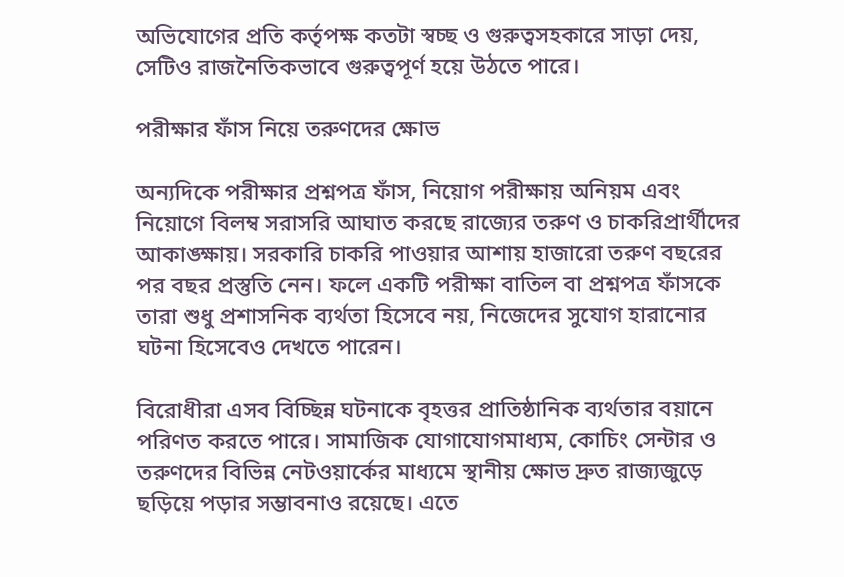অভিযোগের প্রতি কর্তৃপক্ষ কতটা স্বচ্ছ ও গুরুত্বসহকারে সাড়া দেয়, সেটিও রাজনৈতিকভাবে গুরুত্বপূর্ণ হয়ে উঠতে পারে।

পরীক্ষার ফাঁস নিয়ে তরুণদের ক্ষোভ

অন্যদিকে পরীক্ষার প্রশ্নপত্র ফাঁস, নিয়োগ পরীক্ষায় অনিয়ম এবং নিয়োগে বিলম্ব সরাসরি আঘাত করছে রাজ্যের তরুণ ও চাকরিপ্রার্থীদের আকাঙ্ক্ষায়। সরকারি চাকরি পাওয়ার আশায় হাজারো তরুণ বছরের পর বছর প্রস্তুতি নেন। ফলে একটি পরীক্ষা বাতিল বা প্রশ্নপত্র ফাঁসকে তারা শুধু প্রশাসনিক ব্যর্থতা হিসেবে নয়, নিজেদের সুযোগ হারানোর ঘটনা হিসেবেও দেখতে পারেন।

বিরোধীরা এসব বিচ্ছিন্ন ঘটনাকে বৃহত্তর প্রাতিষ্ঠানিক ব্যর্থতার বয়ানে পরিণত করতে পারে। সামাজিক যোগাযোগমাধ্যম, কোচিং সেন্টার ও তরুণদের বিভিন্ন নেটওয়ার্কের মাধ্যমে স্থানীয় ক্ষোভ দ্রুত রাজ্যজুড়ে ছড়িয়ে পড়ার সম্ভাবনাও রয়েছে। এতে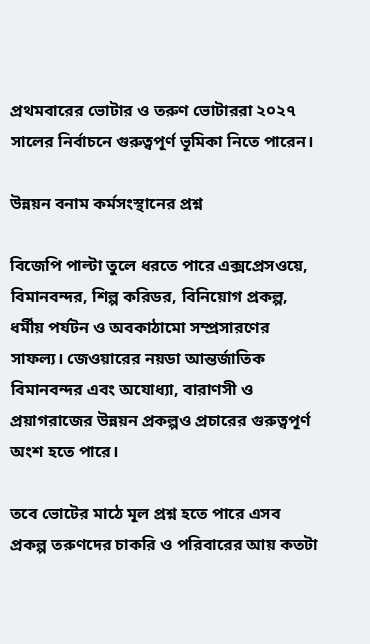প্রথমবারের ভোটার ও তরুণ ভোটাররা ২০২৭ সালের নির্বাচনে গুরুত্বপূর্ণ ভূমিকা নিতে পারেন।

উন্নয়ন বনাম কর্মসংস্থানের প্রশ্ন

বিজেপি পাল্টা তুলে ধরতে পারে এক্সপ্রেসওয়ে, বিমানবন্দর, শিল্প করিডর, বিনিয়োগ প্রকল্প, ধর্মীয় পর্যটন ও অবকাঠামো সম্প্রসারণের সাফল্য। জেওয়ারের নয়ডা আন্তর্জাতিক বিমানবন্দর এবং অযোধ্যা, বারাণসী ও প্রয়াগরাজের উন্নয়ন প্রকল্পও প্রচারের গুরুত্বপূর্ণ অংশ হতে পারে।

তবে ভোটের মাঠে মূল প্রশ্ন হতে পারে এসব প্রকল্প তরুণদের চাকরি ও পরিবারের আয় কতটা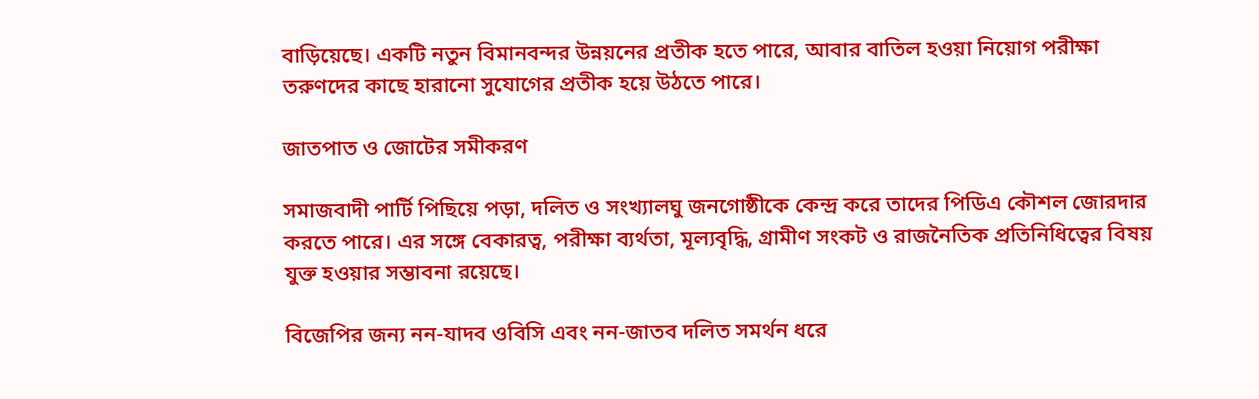বাড়িয়েছে। একটি নতুন বিমানবন্দর উন্নয়নের প্রতীক হতে পারে, আবার বাতিল হওয়া নিয়োগ পরীক্ষা তরুণদের কাছে হারানো সুযোগের প্রতীক হয়ে উঠতে পারে।

জাতপাত ও জোটের সমীকরণ

সমাজবাদী পার্টি পিছিয়ে পড়া, দলিত ও সংখ্যালঘু জনগোষ্ঠীকে কেন্দ্র করে তাদের পিডিএ কৌশল জোরদার করতে পারে। এর সঙ্গে বেকারত্ব, পরীক্ষা ব্যর্থতা, মূল্যবৃদ্ধি, গ্রামীণ সংকট ও রাজনৈতিক প্রতিনিধিত্বের বিষয় যুক্ত হওয়ার সম্ভাবনা রয়েছে।

বিজেপির জন্য নন-যাদব ওবিসি এবং নন-জাতব দলিত সমর্থন ধরে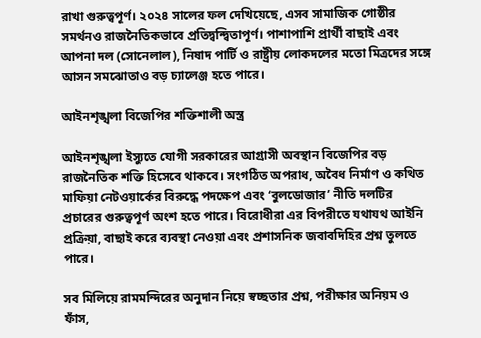রাখা গুরুত্বপূর্ণ। ২০২৪ সালের ফল দেখিয়েছে, এসব সামাজিক গোষ্ঠীর সমর্থনও রাজনৈতিকভাবে প্রতিদ্বন্দ্বিতাপূর্ণ। পাশাপাশি প্রার্থী বাছাই এবং আপনা দল (সোনেলাল), নিষাদ পার্টি ও রাষ্ট্রীয় লোকদলের মতো মিত্রদের সঙ্গে আসন সমঝোতাও বড় চ্যালেঞ্জ হতে পারে।

আইনশৃঙ্খলা বিজেপির শক্তিশালী অস্ত্র

আইনশৃঙ্খলা ইস্যুতে যোগী সরকারের আগ্রাসী অবস্থান বিজেপির বড় রাজনৈতিক শক্তি হিসেবে থাকবে। সংগঠিত অপরাধ, অবৈধ নির্মাণ ও কথিত মাফিয়া নেটওয়ার্কের বিরুদ্ধে পদক্ষেপ এবং ‘বুলডোজার’ নীতি দলটির প্রচারের গুরুত্বপূর্ণ অংশ হতে পারে। বিরোধীরা এর বিপরীতে যথাযথ আইনি প্রক্রিয়া, বাছাই করে ব্যবস্থা নেওয়া এবং প্রশাসনিক জবাবদিহির প্রশ্ন তুলতে পারে।

সব মিলিয়ে রামমন্দিরের অনুদান নিয়ে স্বচ্ছতার প্রশ্ন, পরীক্ষার অনিয়ম ও ফাঁস,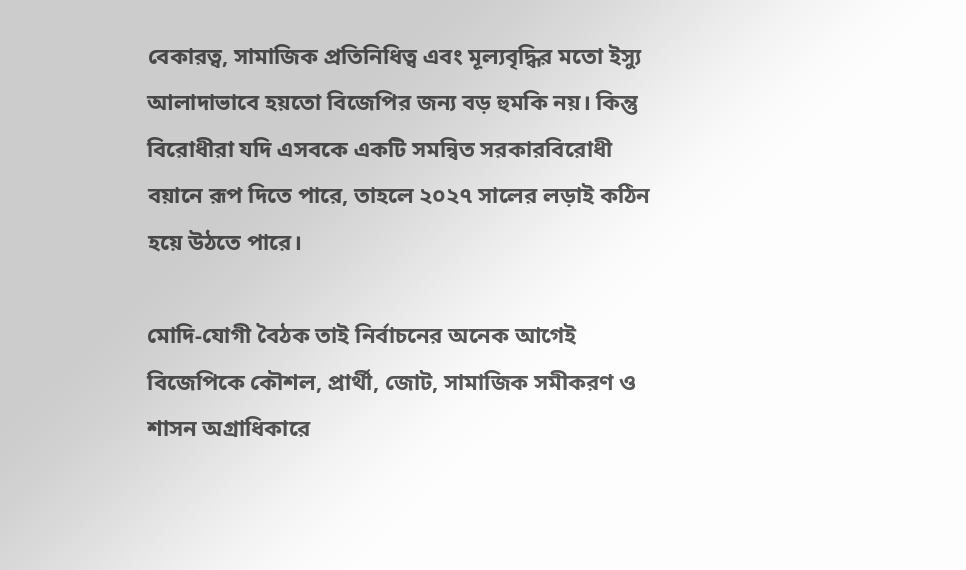বেকারত্ব, সামাজিক প্রতিনিধিত্ব এবং মূল্যবৃদ্ধির মতো ইস্যু আলাদাভাবে হয়তো বিজেপির জন্য বড় হুমকি নয়। কিন্তু বিরোধীরা যদি এসবকে একটি সমন্বিত সরকারবিরোধী বয়ানে রূপ দিতে পারে, তাহলে ২০২৭ সালের লড়াই কঠিন হয়ে উঠতে পারে।

মোদি-যোগী বৈঠক তাই নির্বাচনের অনেক আগেই বিজেপিকে কৌশল, প্রার্থী, জোট, সামাজিক সমীকরণ ও শাসন অগ্রাধিকারে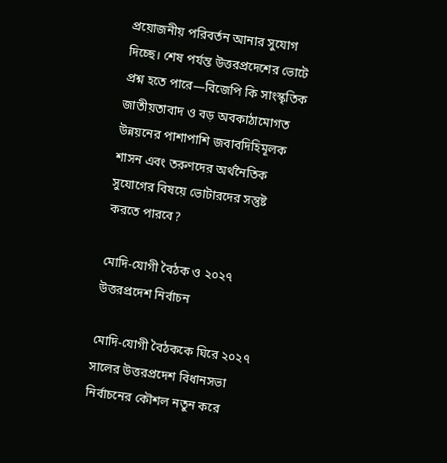প্রয়োজনীয় পরিবর্তন আনার সুযোগ দিচ্ছে। শেষ পর্যন্ত উত্তরপ্রদেশের ভোটে প্রশ্ন হতে পারে—বিজেপি কি সাংস্কৃতিক জাতীয়তাবাদ ও বড় অবকাঠামোগত উন্নয়নের পাশাপাশি জবাবদিহিমূলক শাসন এবং তরুণদের অর্থনৈতিক সুযোগের বিষয়ে ভোটারদের সন্তুষ্ট করতে পারবে?

মোদি-যোগী বৈঠক ও ২০২৭ উত্তরপ্রদেশ নির্বাচন

মোদি-যোগী বৈঠককে ঘিরে ২০২৭ সালের উত্তরপ্রদেশ বিধানসভা নির্বাচনের কৌশল নতুন করে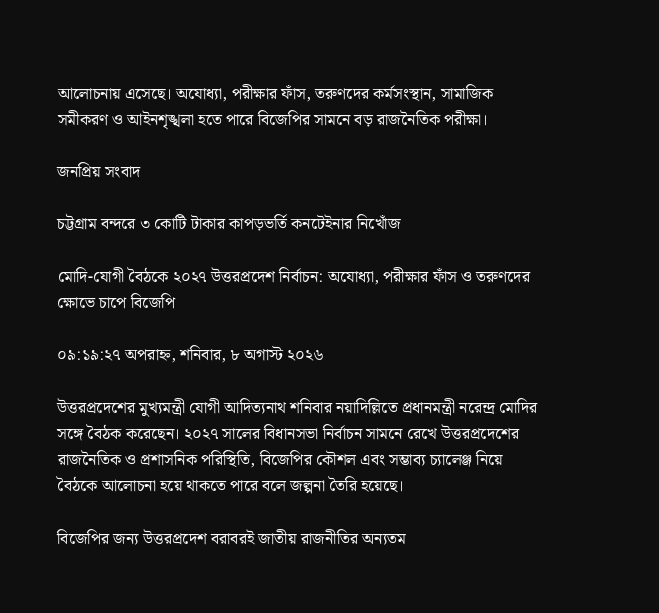আলোচনায় এসেছে। অযোধ্যা, পরীক্ষার ফাঁস, তরুণদের কর্মসংস্থান, সামাজিক সমীকরণ ও আইনশৃঙ্খলা হতে পারে বিজেপির সামনে বড় রাজনৈতিক পরীক্ষা।

জনপ্রিয় সংবাদ

চট্টগ্রাম বন্দরে ৩ কোটি টাকার কাপড়ভর্তি কনটেইনার নিখোঁজ

মোদি-যোগী বৈঠকে ২০২৭ উত্তরপ্রদেশ নির্বাচন: অযোধ্যা, পরীক্ষার ফাঁস ও তরুণদের ক্ষোভে চাপে বিজেপি

০৯:১৯:২৭ অপরাহ্ন, শনিবার, ৮ অগাস্ট ২০২৬

উত্তরপ্রদেশের মুখ্যমন্ত্রী যোগী আদিত্যনাথ শনিবার নয়াদিল্লিতে প্রধানমন্ত্রী নরেন্দ্র মোদির সঙ্গে বৈঠক করেছেন। ২০২৭ সালের বিধানসভা নির্বাচন সামনে রেখে উত্তরপ্রদেশের রাজনৈতিক ও প্রশাসনিক পরিস্থিতি, বিজেপির কৌশল এবং সম্ভাব্য চ্যালেঞ্জ নিয়ে বৈঠকে আলোচনা হয়ে থাকতে পারে বলে জল্পনা তৈরি হয়েছে।

বিজেপির জন্য উত্তরপ্রদেশ বরাবরই জাতীয় রাজনীতির অন্যতম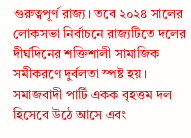গুরুত্বপূর্ণ রাজ্য। তবে ২০২৪ সালের লোকসভা নির্বাচনে রাজ্যটিতে দলের দীর্ঘদিনের শক্তিশালী সামাজিক সমীকরণে দুর্বলতা স্পষ্ট হয়। সমাজবাদী পার্টি একক বৃহত্তম দল হিসেবে উঠে আসে এবং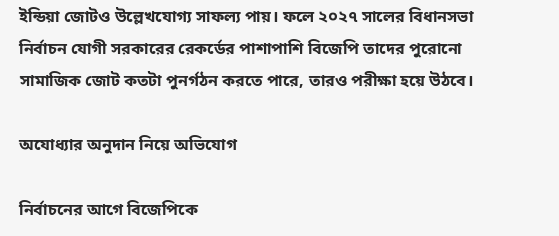ইন্ডিয়া জোটও উল্লেখযোগ্য সাফল্য পায়। ফলে ২০২৭ সালের বিধানসভা নির্বাচন যোগী সরকারের রেকর্ডের পাশাপাশি বিজেপি তাদের পুরোনো সামাজিক জোট কতটা পুনর্গঠন করতে পারে, তারও পরীক্ষা হয়ে উঠবে।

অযোধ্যার অনুদান নিয়ে অভিযোগ

নির্বাচনের আগে বিজেপিকে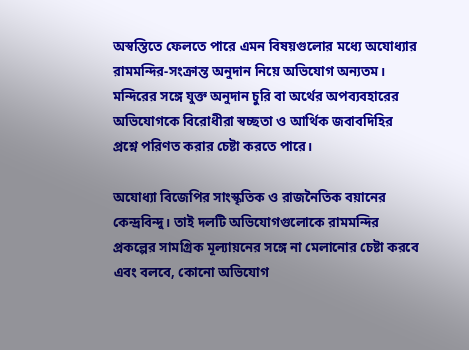অস্বস্তিতে ফেলতে পারে এমন বিষয়গুলোর মধ্যে অযোধ্যার রামমন্দির-সংক্রান্ত অনুদান নিয়ে অভিযোগ অন্যতম। মন্দিরের সঙ্গে যুক্ত অনুদান চুরি বা অর্থের অপব্যবহারের অভিযোগকে বিরোধীরা স্বচ্ছতা ও আর্থিক জবাবদিহির প্রশ্নে পরিণত করার চেষ্টা করতে পারে।

অযোধ্যা বিজেপির সাংস্কৃতিক ও রাজনৈতিক বয়ানের কেন্দ্রবিন্দু। তাই দলটি অভিযোগগুলোকে রামমন্দির প্রকল্পের সামগ্রিক মূল্যায়নের সঙ্গে না মেলানোর চেষ্টা করবে এবং বলবে, কোনো অভিযোগ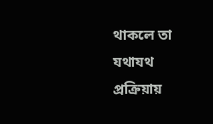থাকলে তা যথাযথ প্রক্রিয়ায়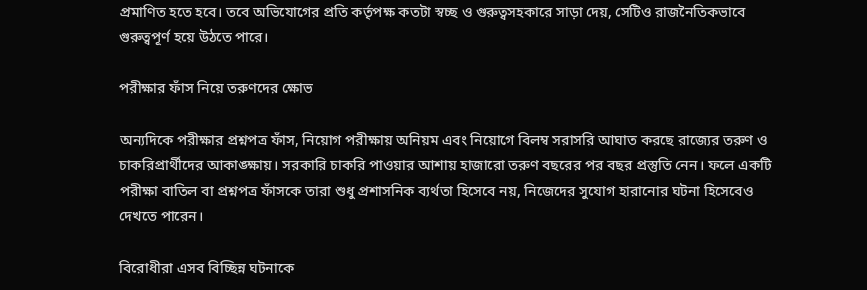প্রমাণিত হতে হবে। তবে অভিযোগের প্রতি কর্তৃপক্ষ কতটা স্বচ্ছ ও গুরুত্বসহকারে সাড়া দেয়, সেটিও রাজনৈতিকভাবে গুরুত্বপূর্ণ হয়ে উঠতে পারে।

পরীক্ষার ফাঁস নিয়ে তরুণদের ক্ষোভ

অন্যদিকে পরীক্ষার প্রশ্নপত্র ফাঁস, নিয়োগ পরীক্ষায় অনিয়ম এবং নিয়োগে বিলম্ব সরাসরি আঘাত করছে রাজ্যের তরুণ ও চাকরিপ্রার্থীদের আকাঙ্ক্ষায়। সরকারি চাকরি পাওয়ার আশায় হাজারো তরুণ বছরের পর বছর প্রস্তুতি নেন। ফলে একটি পরীক্ষা বাতিল বা প্রশ্নপত্র ফাঁসকে তারা শুধু প্রশাসনিক ব্যর্থতা হিসেবে নয়, নিজেদের সুযোগ হারানোর ঘটনা হিসেবেও দেখতে পারেন।

বিরোধীরা এসব বিচ্ছিন্ন ঘটনাকে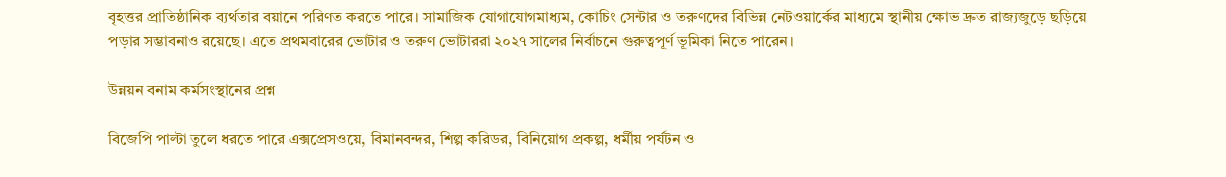বৃহত্তর প্রাতিষ্ঠানিক ব্যর্থতার বয়ানে পরিণত করতে পারে। সামাজিক যোগাযোগমাধ্যম, কোচিং সেন্টার ও তরুণদের বিভিন্ন নেটওয়ার্কের মাধ্যমে স্থানীয় ক্ষোভ দ্রুত রাজ্যজুড়ে ছড়িয়ে পড়ার সম্ভাবনাও রয়েছে। এতে প্রথমবারের ভোটার ও তরুণ ভোটাররা ২০২৭ সালের নির্বাচনে গুরুত্বপূর্ণ ভূমিকা নিতে পারেন।

উন্নয়ন বনাম কর্মসংস্থানের প্রশ্ন

বিজেপি পাল্টা তুলে ধরতে পারে এক্সপ্রেসওয়ে, বিমানবন্দর, শিল্প করিডর, বিনিয়োগ প্রকল্প, ধর্মীয় পর্যটন ও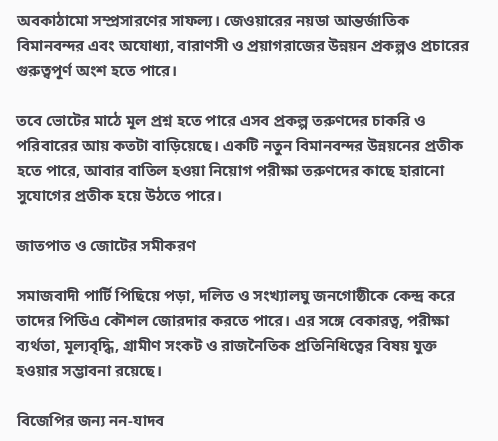অবকাঠামো সম্প্রসারণের সাফল্য। জেওয়ারের নয়ডা আন্তর্জাতিক বিমানবন্দর এবং অযোধ্যা, বারাণসী ও প্রয়াগরাজের উন্নয়ন প্রকল্পও প্রচারের গুরুত্বপূর্ণ অংশ হতে পারে।

তবে ভোটের মাঠে মূল প্রশ্ন হতে পারে এসব প্রকল্প তরুণদের চাকরি ও পরিবারের আয় কতটা বাড়িয়েছে। একটি নতুন বিমানবন্দর উন্নয়নের প্রতীক হতে পারে, আবার বাতিল হওয়া নিয়োগ পরীক্ষা তরুণদের কাছে হারানো সুযোগের প্রতীক হয়ে উঠতে পারে।

জাতপাত ও জোটের সমীকরণ

সমাজবাদী পার্টি পিছিয়ে পড়া, দলিত ও সংখ্যালঘু জনগোষ্ঠীকে কেন্দ্র করে তাদের পিডিএ কৌশল জোরদার করতে পারে। এর সঙ্গে বেকারত্ব, পরীক্ষা ব্যর্থতা, মূল্যবৃদ্ধি, গ্রামীণ সংকট ও রাজনৈতিক প্রতিনিধিত্বের বিষয় যুক্ত হওয়ার সম্ভাবনা রয়েছে।

বিজেপির জন্য নন-যাদব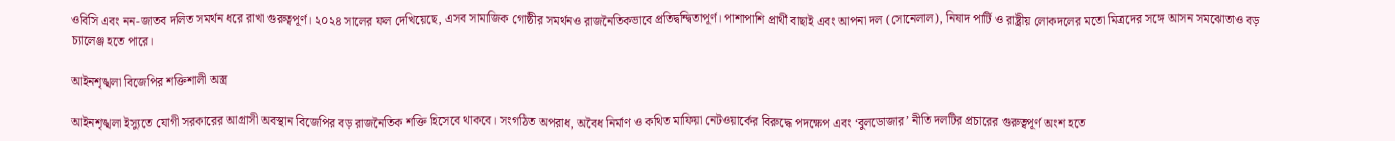ওবিসি এবং নন-জাতব দলিত সমর্থন ধরে রাখা গুরুত্বপূর্ণ। ২০২৪ সালের ফল দেখিয়েছে, এসব সামাজিক গোষ্ঠীর সমর্থনও রাজনৈতিকভাবে প্রতিদ্বন্দ্বিতাপূর্ণ। পাশাপাশি প্রার্থী বাছাই এবং আপনা দল (সোনেলাল), নিষাদ পার্টি ও রাষ্ট্রীয় লোকদলের মতো মিত্রদের সঙ্গে আসন সমঝোতাও বড় চ্যালেঞ্জ হতে পারে।

আইনশৃঙ্খলা বিজেপির শক্তিশালী অস্ত্র

আইনশৃঙ্খলা ইস্যুতে যোগী সরকারের আগ্রাসী অবস্থান বিজেপির বড় রাজনৈতিক শক্তি হিসেবে থাকবে। সংগঠিত অপরাধ, অবৈধ নির্মাণ ও কথিত মাফিয়া নেটওয়ার্কের বিরুদ্ধে পদক্ষেপ এবং ‘বুলডোজার’ নীতি দলটির প্রচারের গুরুত্বপূর্ণ অংশ হতে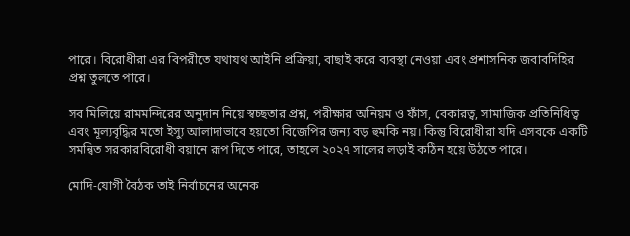পারে। বিরোধীরা এর বিপরীতে যথাযথ আইনি প্রক্রিয়া, বাছাই করে ব্যবস্থা নেওয়া এবং প্রশাসনিক জবাবদিহির প্রশ্ন তুলতে পারে।

সব মিলিয়ে রামমন্দিরের অনুদান নিয়ে স্বচ্ছতার প্রশ্ন, পরীক্ষার অনিয়ম ও ফাঁস, বেকারত্ব, সামাজিক প্রতিনিধিত্ব এবং মূল্যবৃদ্ধির মতো ইস্যু আলাদাভাবে হয়তো বিজেপির জন্য বড় হুমকি নয়। কিন্তু বিরোধীরা যদি এসবকে একটি সমন্বিত সরকারবিরোধী বয়ানে রূপ দিতে পারে, তাহলে ২০২৭ সালের লড়াই কঠিন হয়ে উঠতে পারে।

মোদি-যোগী বৈঠক তাই নির্বাচনের অনেক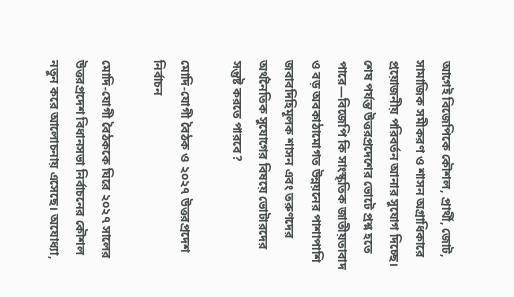আগেই বিজেপিকে কৌশল, প্রার্থী, জোট, সামাজিক সমীকরণ ও শাসন অগ্রাধিকারে প্রয়োজনীয় পরিবর্তন আনার সুযোগ দিচ্ছে। শেষ পর্যন্ত উত্তরপ্রদেশের ভোটে প্রশ্ন হতে পারে—বিজেপি কি সাংস্কৃতিক জাতীয়তাবাদ ও বড় অবকাঠামোগত উন্নয়নের পাশাপাশি জবাবদিহিমূলক শাসন এবং তরুণদের অর্থনৈতিক সুযোগের বিষয়ে ভোটারদের সন্তুষ্ট করতে পারবে?

মোদি-যোগী বৈঠক ও ২০২৭ উত্তরপ্রদেশ নির্বাচন

মোদি-যোগী বৈঠককে ঘিরে ২০২৭ সালের উত্তরপ্রদেশ বিধানসভা নির্বাচনের কৌশল নতুন করে আলোচনায় এসেছে। অযোধ্যা,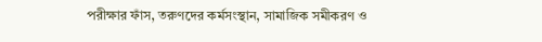পরীক্ষার ফাঁস, তরুণদের কর্মসংস্থান, সামাজিক সমীকরণ ও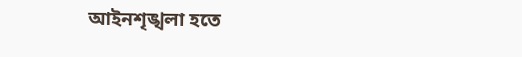আইনশৃঙ্খলা হতে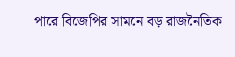পারে বিজেপির সামনে বড় রাজনৈতিক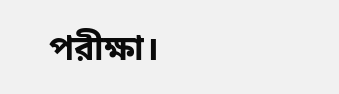পরীক্ষা।